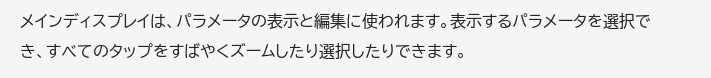メインディスプレイは、パラメータの表示と編集に使われます。表示するパラメータを選択でき、すべてのタップをすばやくズームしたり選択したりできます。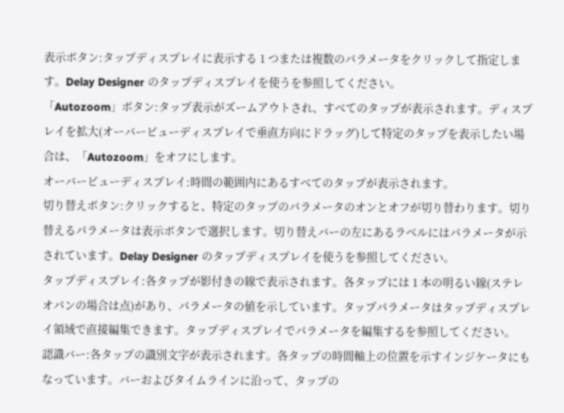表示ボタン:タップディスプレイに表示する 1 つまたは複数のパラメータをクリックして指定します。Delay Designer のタップディスプレイを使うを参照してください。
「Autozoom」ボタン:タップ表示がズームアウトされ、すべてのタップが表示されます。ディスプレイを拡大(オーバービューディスプレイで垂直方向にドラッグ)して特定のタップを表示したい場合は、「Autozoom」をオフにします。
オーバービューディスプレイ:時間の範囲内にあるすべてのタップが表示されます。
切り替えボタン:クリックすると、特定のタップのパラメータのオンとオフが切り替わります。切り替えるパラメータは表示ボタンで選択します。切り替えバーの左にあるラベルにはパラメータが示されています。Delay Designer のタップディスプレイを使うを参照してください。
タップディスプレイ:各タップが影付きの線で表示されます。各タップには 1 本の明るい線(ステレオパンの場合は点)があり、パラメータの値を示しています。タップパラメータはタップディスプレイ領域で直接編集できます。タップディスプレイでパラメータを編集するを参照してください。
認識バー:各タップの識別文字が表示されます。各タップの時間軸上の位置を示すインジケータにもなっています。バーおよびタイムラインに沿って、タップの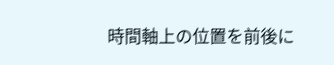時間軸上の位置を前後に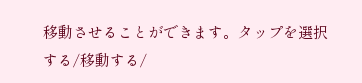移動させることができます。タップを選択する/移動する/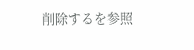削除するを参照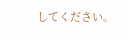してください。